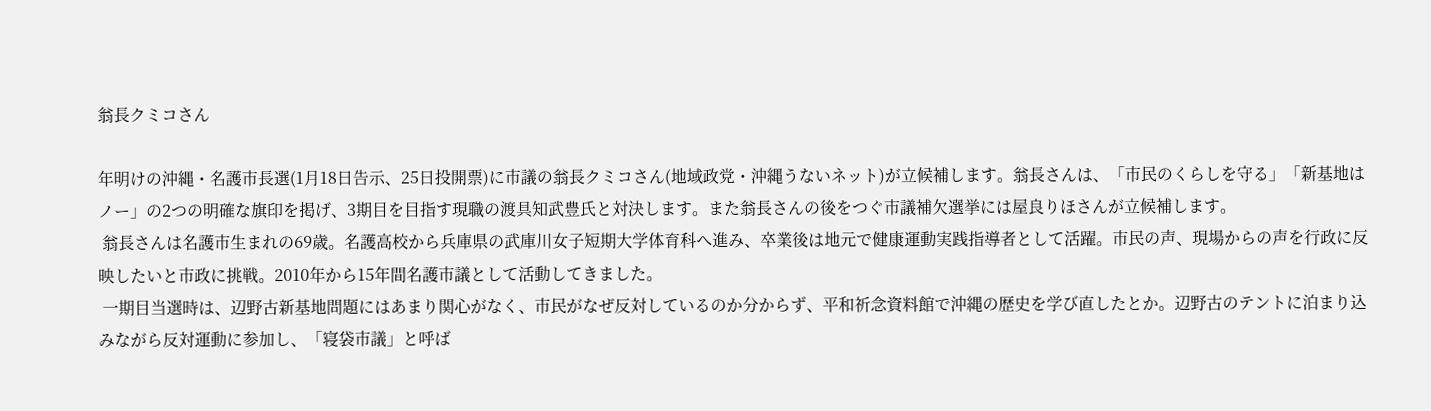翁長クミコさん

年明けの沖縄・名護市長選(1月18日告示、25日投開票)に市議の翁長クミコさん(地域政党・沖縄うないネット)が立候補します。翁長さんは、「市民のくらしを守る」「新基地はノー」の2つの明確な旗印を掲げ、3期目を目指す現職の渡具知武豊氏と対決します。また翁長さんの後をつぐ市議補欠選挙には屋良りほさんが立候補します。
 翁長さんは名護市生まれの69歳。名護高校から兵庫県の武庫川女子短期大学体育科へ進み、卒業後は地元で健康運動実践指導者として活躍。市民の声、現場からの声を行政に反映したいと市政に挑戦。2010年から15年間名護市議として活動してきました。
 一期目当選時は、辺野古新基地問題にはあまり関心がなく、市民がなぜ反対しているのか分からず、平和祈念資料館で沖縄の歴史を学び直したとか。辺野古のテントに泊まり込みながら反対運動に参加し、「寝袋市議」と呼ば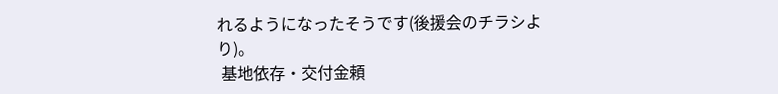れるようになったそうです(後援会のチラシより)。
 基地依存・交付金頼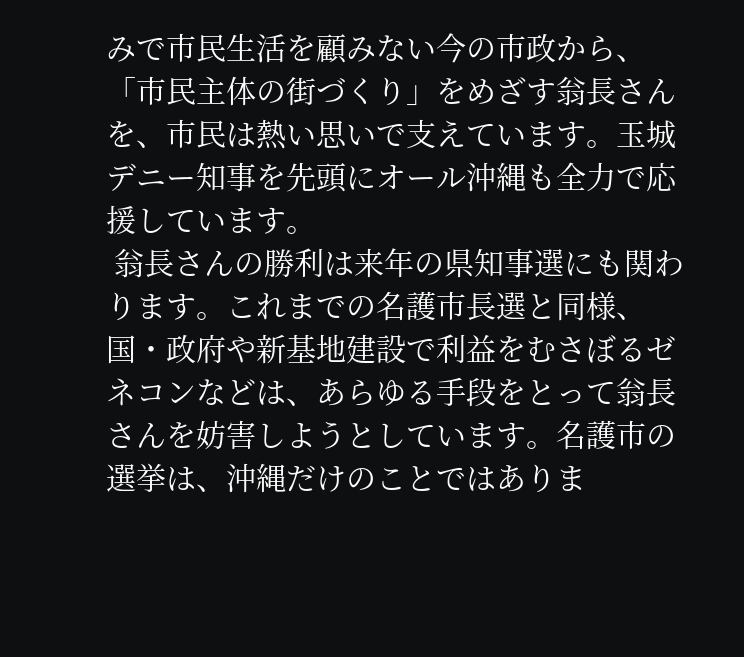みで市民生活を顧みない今の市政から、「市民主体の街づくり」をめざす翁長さんを、市民は熱い思いで支えています。玉城デニー知事を先頭にオール沖縄も全力で応援しています。
 翁長さんの勝利は来年の県知事選にも関わります。これまでの名護市長選と同様、国・政府や新基地建設で利益をむさぼるゼネコンなどは、あらゆる手段をとって翁長さんを妨害しようとしています。名護市の選挙は、沖縄だけのことではありま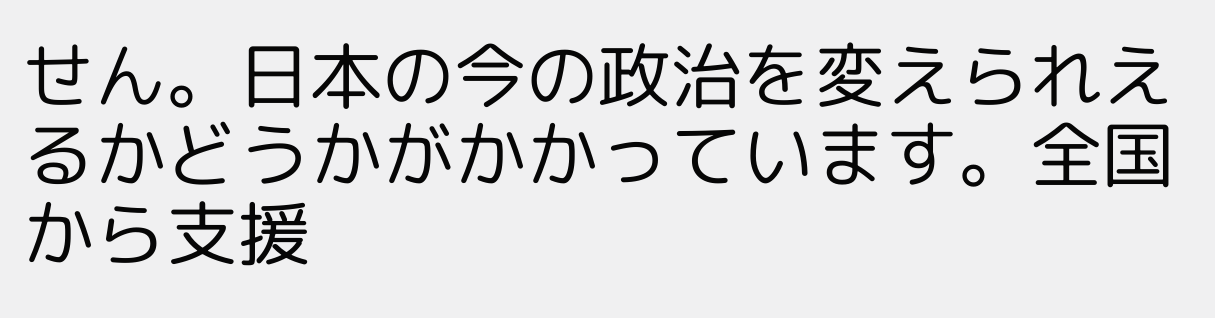せん。日本の今の政治を変えられえるかどうかがかかっています。全国から支援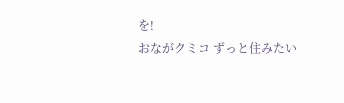を!
おながクミコ ずっと住みたい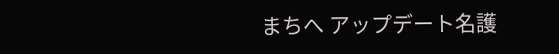まちへ アップデート名護